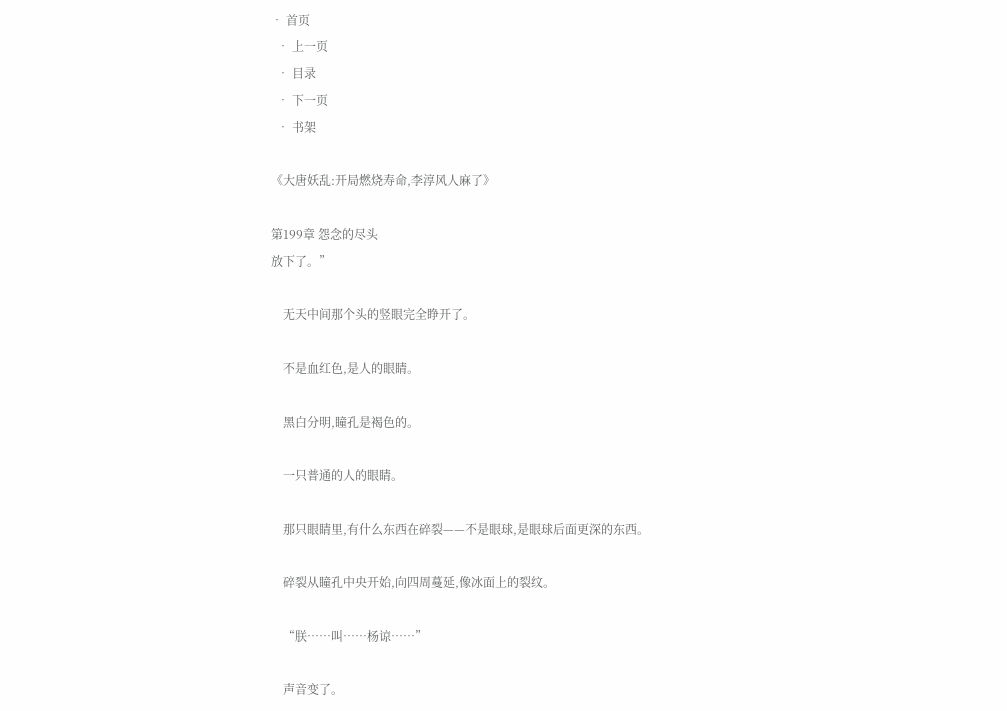• 首页
  • 上一页
  • 目录
  • 下一页
  • 书架

《大唐妖乱:开局燃烧寿命,李淳风人麻了》

第199章 怨念的尽头
放下了。”

    无天中间那个头的竖眼完全睁开了。

    不是血红色,是人的眼睛。

    黑白分明,瞳孔是褐色的。

    一只普通的人的眼睛。

    那只眼睛里,有什么东西在碎裂——不是眼球,是眼球后面更深的东西。

    碎裂从瞳孔中央开始,向四周蔓延,像冰面上的裂纹。

    “朕……叫……杨谅……”

    声音变了。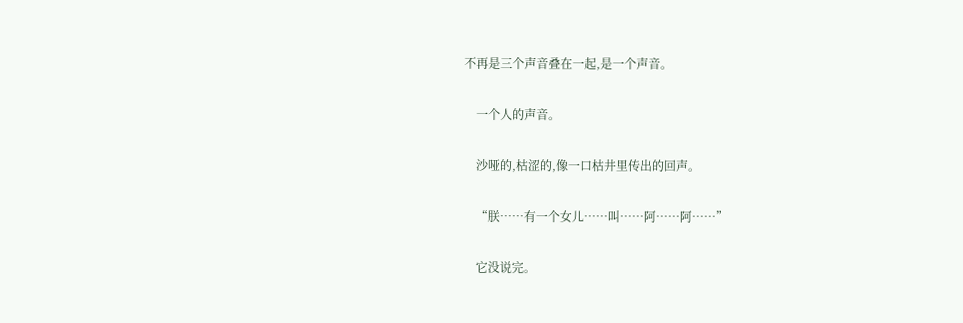不再是三个声音叠在一起,是一个声音。

    一个人的声音。

    沙哑的,枯涩的,像一口枯井里传出的回声。

    “朕……有一个女儿……叫……阿……阿……”

    它没说完。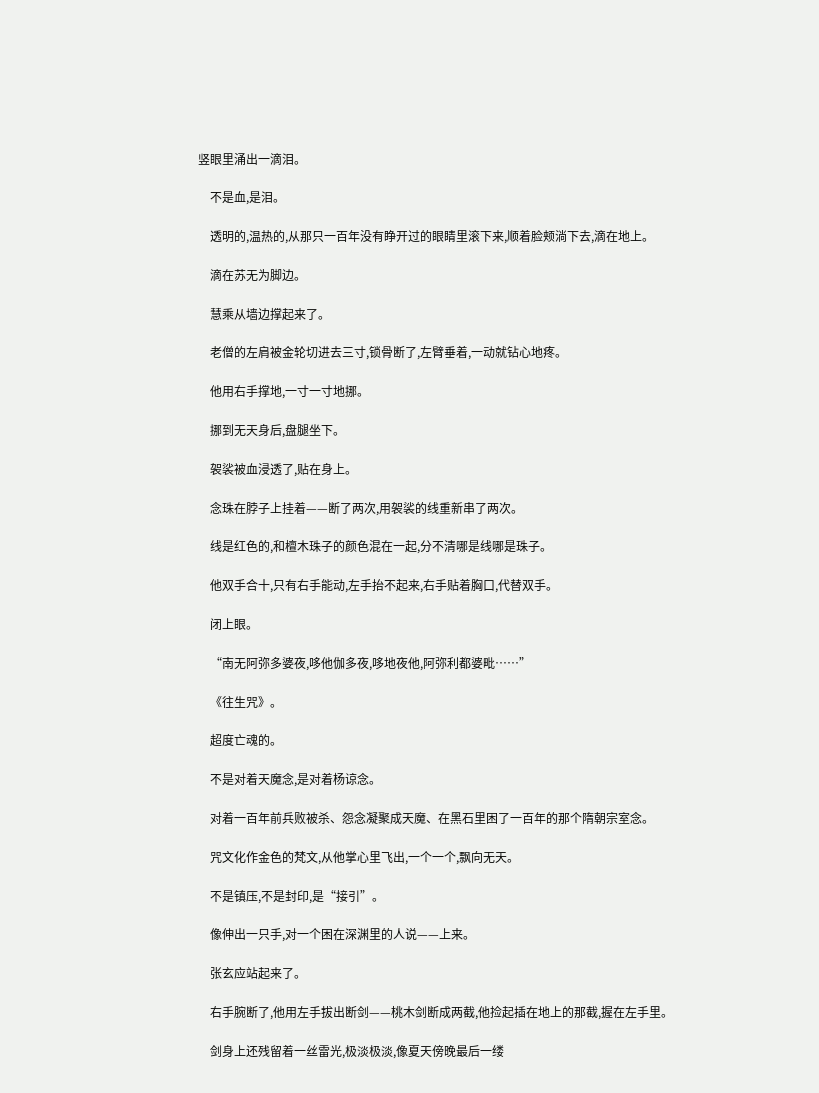竖眼里涌出一滴泪。

    不是血,是泪。

    透明的,温热的,从那只一百年没有睁开过的眼睛里滚下来,顺着脸颊淌下去,滴在地上。

    滴在苏无为脚边。

    慧乘从墙边撑起来了。

    老僧的左肩被金轮切进去三寸,锁骨断了,左臂垂着,一动就钻心地疼。

    他用右手撑地,一寸一寸地挪。

    挪到无天身后,盘腿坐下。

    袈裟被血浸透了,贴在身上。

    念珠在脖子上挂着——断了两次,用袈裟的线重新串了两次。

    线是红色的,和檀木珠子的颜色混在一起,分不清哪是线哪是珠子。

    他双手合十,只有右手能动,左手抬不起来,右手贴着胸口,代替双手。

    闭上眼。

    “南无阿弥多婆夜,哆他伽多夜,哆地夜他,阿弥利都婆毗……”

    《往生咒》。

    超度亡魂的。

    不是对着天魔念,是对着杨谅念。

    对着一百年前兵败被杀、怨念凝聚成天魔、在黑石里困了一百年的那个隋朝宗室念。

    咒文化作金色的梵文,从他掌心里飞出,一个一个,飘向无天。

    不是镇压,不是封印,是“接引”。

    像伸出一只手,对一个困在深渊里的人说——上来。

    张玄应站起来了。

    右手腕断了,他用左手拔出断剑——桃木剑断成两截,他捡起插在地上的那截,握在左手里。

    剑身上还残留着一丝雷光,极淡极淡,像夏天傍晚最后一缕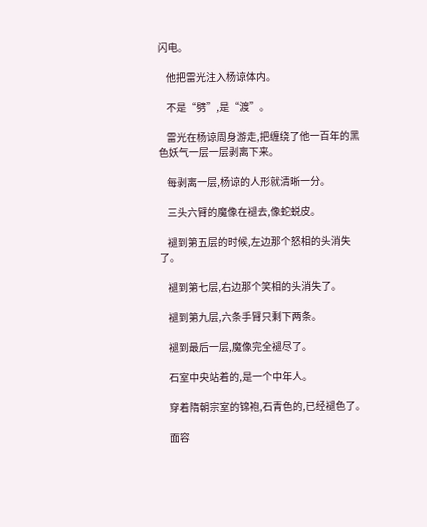闪电。

    他把雷光注入杨谅体内。

    不是“劈”,是“渡”。

    雷光在杨谅周身游走,把缠绕了他一百年的黑色妖气一层一层剥离下来。

    每剥离一层,杨谅的人形就清晰一分。

    三头六臂的魔像在褪去,像蛇蜕皮。

    褪到第五层的时候,左边那个怒相的头消失了。

    褪到第七层,右边那个笑相的头消失了。

    褪到第九层,六条手臂只剩下两条。

    褪到最后一层,魔像完全褪尽了。

    石室中央站着的,是一个中年人。

    穿着隋朝宗室的锦袍,石青色的,已经褪色了。

    面容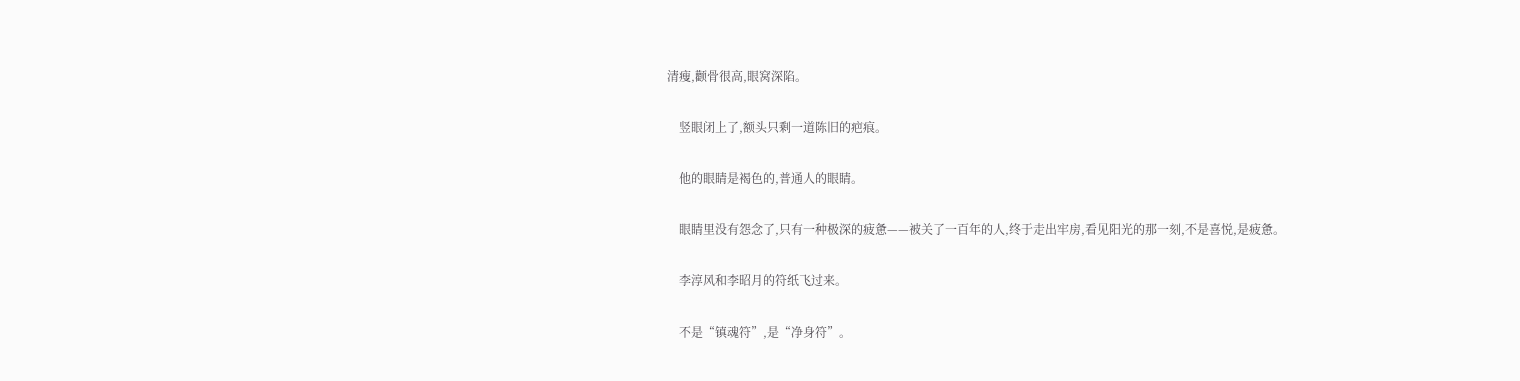清瘦,颧骨很高,眼窝深陷。

    竖眼闭上了,额头只剩一道陈旧的疤痕。

    他的眼睛是褐色的,普通人的眼睛。

    眼睛里没有怨念了,只有一种极深的疲惫——被关了一百年的人,终于走出牢房,看见阳光的那一刻,不是喜悦,是疲惫。

    李淳风和李昭月的符纸飞过来。

    不是“镇魂符”,是“净身符”。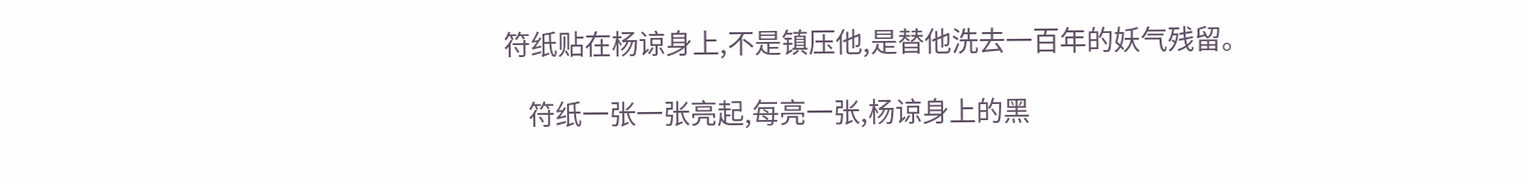符纸贴在杨谅身上,不是镇压他,是替他洗去一百年的妖气残留。

    符纸一张一张亮起,每亮一张,杨谅身上的黑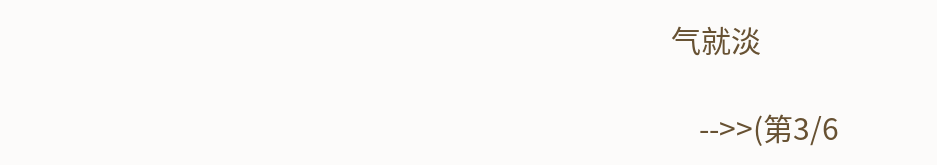气就淡

    -->>(第3/6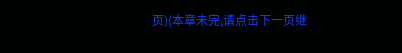页)(本章未完,请点击下一页继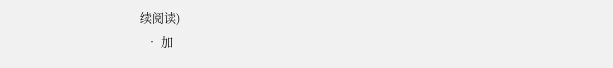续阅读)
  • 加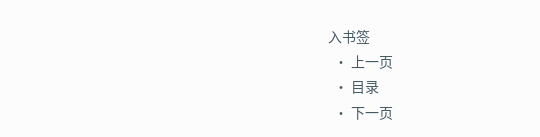入书签
  • 上一页
  • 目录
  • 下一页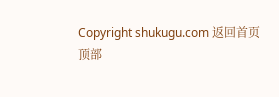Copyright shukugu.com 返回首页
顶部